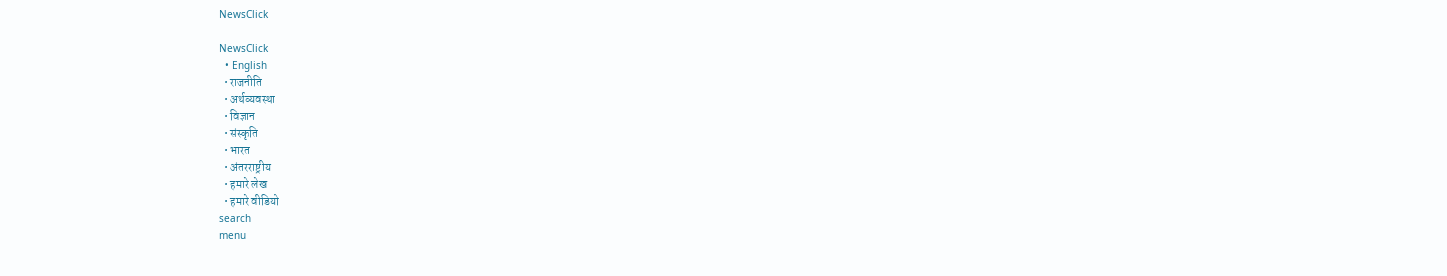NewsClick

NewsClick
  • English
  • राजनीति
  • अर्थव्यवस्था
  • विज्ञान
  • संस्कृति
  • भारत
  • अंतरराष्ट्रीय
  • हमारे लेख
  • हमारे वीडियो
search
menu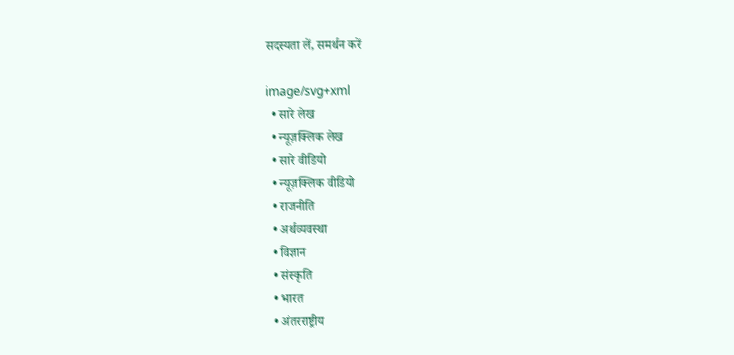सदस्यता लें, समर्थन करें

image/svg+xml
  • सारे लेख
  • न्यूज़क्लिक लेख
  • सारे वीडियो
  • न्यूज़क्लिक वीडियो
  • राजनीति
  • अर्थव्यवस्था
  • विज्ञान
  • संस्कृति
  • भारत
  • अंतरराष्ट्रीय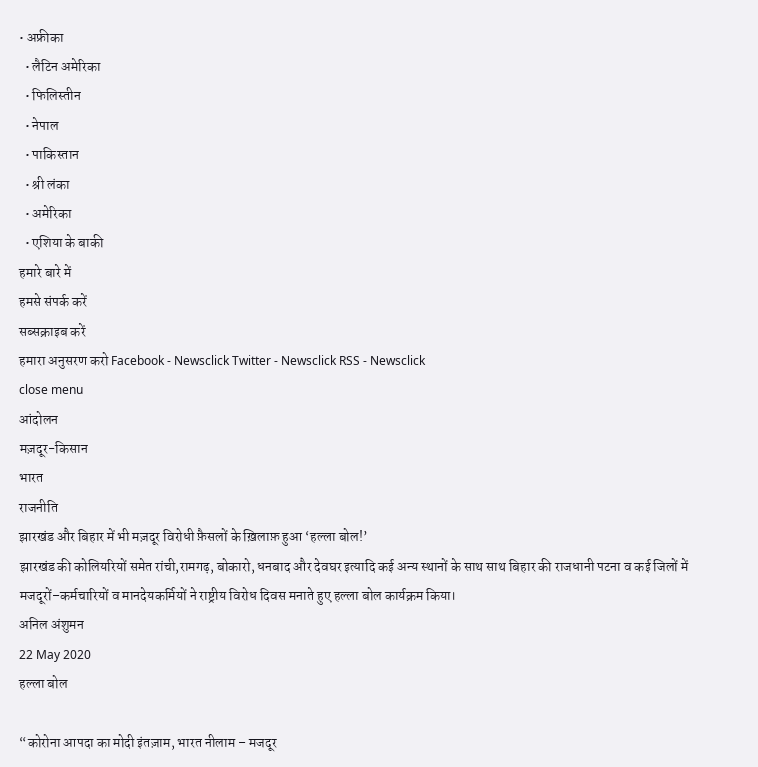• अफ्रीका
  • लैटिन अमेरिका
  • फिलिस्तीन
  • नेपाल
  • पाकिस्तान
  • श्री लंका
  • अमेरिका
  • एशिया के बाकी
हमारे बारे में
हमसे संपर्क करें
सब्सक्राइब करें
हमारा अनुसरण करो Facebook - Newsclick Twitter - Newsclick RSS - Newsclick
close menu
आंदोलन
मज़दूर-किसान
भारत
राजनीति
झारखंड और बिहार में भी मज़दूर विरोधी फ़ैसलों के ख़िलाफ़ हुआ ‘हल्ला बोल!’
झारखंड की कोलियरियों समेत रांची,रामगढ़, बोकारो, धनबाद और देवघर इत्यादि कई अन्य स्थानों के साथ साथ बिहार की राजधानी पटना व कई जिलों में मजदूरों–कर्मचारियों व मानदेयकर्मियों ने राष्ट्रीय विरोध दिवस मनाते हुए हल्ला बोल कार्यक्रम किया।
अनिल अंशुमन
22 May 2020
हल्ला बोल

“कोरोना आपदा का मोदी इंतज़ाम, भारत नीलाम – मजदूर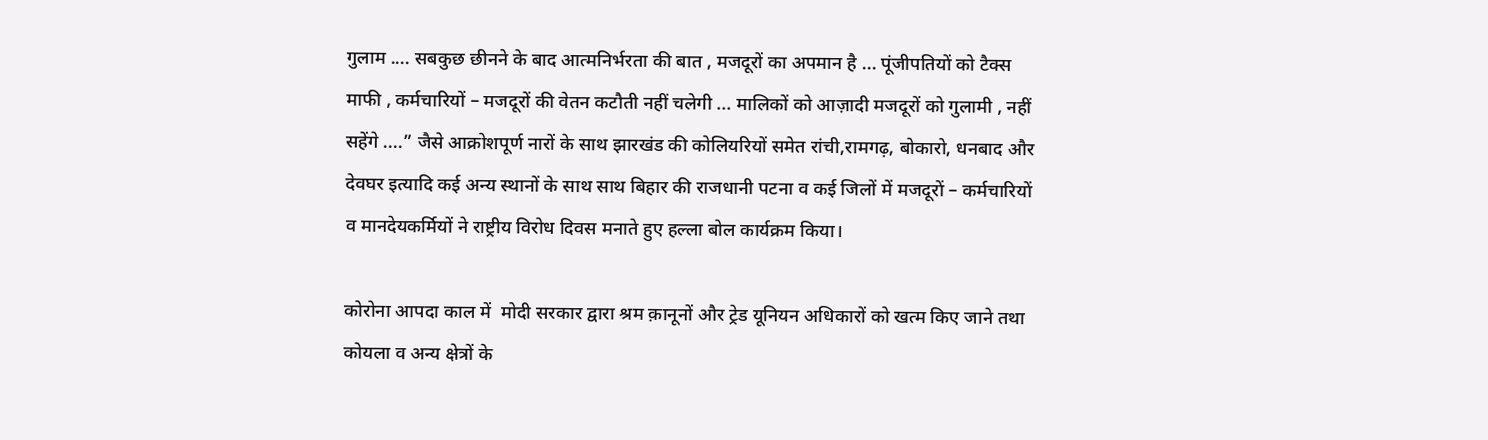गुलाम .... सबकुछ छीनने के बाद आत्मनिर्भरता की बात , मजदूरों का अपमान है ... पूंजीपतियों को टैक्स माफी , कर्मचारियों – मजदूरों की वेतन कटौती नहीं चलेगी ... मालिकों को आज़ादी मजदूरों को गुलामी , नहीं सहेंगे ....” जैसे आक्रोशपूर्ण नारों के साथ झारखंड की कोलियरियों समेत रांची,रामगढ़, बोकारो, धनबाद और देवघर इत्यादि कई अन्य स्थानों के साथ साथ बिहार की राजधानी पटना व कई जिलों में मजदूरों – कर्मचारियों व मानदेयकर्मियों ने राष्ट्रीय विरोध दिवस मनाते हुए हल्ला बोल कार्यक्रम किया।

कोरोना आपदा काल में  मोदी सरकार द्वारा श्रम क़ानूनों और ट्रेड यूनियन अधिकारों को खत्म किए जाने तथा कोयला व अन्य क्षेत्रों के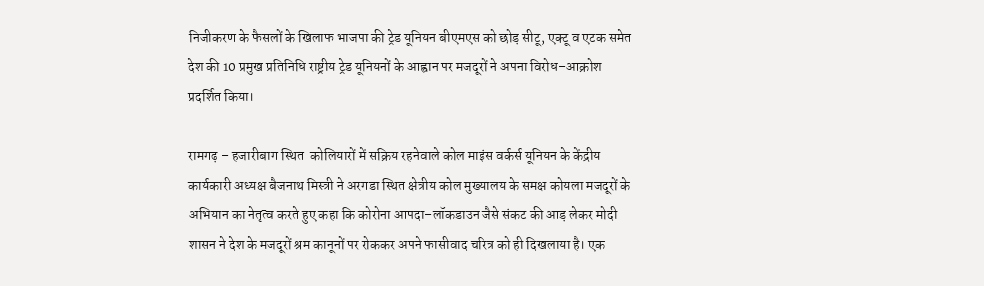निजीकरण के फैसलों के खिलाफ भाजपा की ट्रेड यूनियन बीएमएस को छोड़ सीटू, एक्टू व एटक समेत देश की 10 प्रमुख प्रतिनिधि राष्ट्रीय ट्रेड यूनियनों के आह्वान पर मजदूरों ने अपना विरोध–आक्रोश प्रदर्शित किया।

रामगढ़ – हजारीबाग स्थित  कोलियारों में सक्रिय रहनेवाले कोल माइंस वर्कर्स यूनियन के केंद्रीय कार्यकारी अध्यक्ष बैजनाथ मिस्त्री ने अरगडा स्थित क्षेत्रीय कोल मुख्यालय के समक्ष कोयला मजदूरों के अभियान का नेतृत्व करते हुए कहा कि कोरोना आपदा–लॉकडाउन जैसे संकट की आड़ लेकर मोदी शासन ने देश के मजदूरों श्रम कानूनों पर रोककर अपने फासीवाद चरित्र को ही दिखलाया है। एक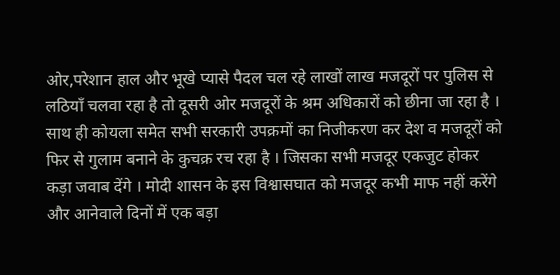ओर,परेशान हाल और भूखे प्यासे पैदल चल रहे लाखों लाख मजदूरों पर पुलिस से लठियाँ चलवा रहा है तो दूसरी ओर मजदूरों के श्रम अधिकारों को छीना जा रहा है । साथ ही कोयला समेत सभी सरकारी उपक्रमों का निजीकरण कर देश व मजदूरों को फिर से गुलाम बनाने के कुचक्र रच रहा है । जिसका सभी मजदूर एकजुट होकर कड़ा जवाब देंगे । मोदी शासन के इस विश्वासघात को मजदूर कभी माफ नहीं करेंगे और आनेवाले दिनों में एक बड़ा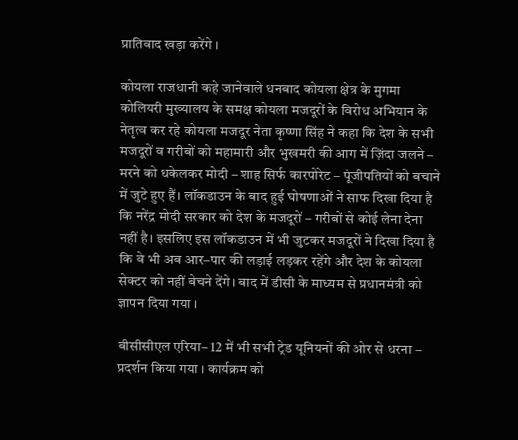प्रातिवाद खड़ा करेंगे ।

कोयला राजधानी कहे जानेवाले धनबाद कोयला क्षेत्र के मुगमा कोलियरी मुख्यालय के समक्ष कोयला मजदूरों के विरोध अभियान के नेतृत्व कर रहे कोयला मजदूर नेता कृष्णा सिंह ने कहा कि देश के सभी मजदूरों व गरीबों को महामारी और भुखमरी की आग में ज़िंदा जलने – मरने को धकेलकर मोदी – शाह सिर्फ कारपोरेट – पूंजीपतियों को बचाने में जुटे हुए हैं। लॉकडाउन के बाद हुई घोषणाओं ने साफ दिखा दिया है कि नरेंद्र मोदी सरकार को देश के मजदूरों – गरीबों से कोई लेना देना नहीं है। इसलिए इस लॉकडाउन में भी जुटकर मजदूरों ने दिखा दिया है कि वे भी अब आर–पार की लड़ाई लड़कर रहेंगे और देश के कोयला सेक्टर को नहीं बेचने देंगे। बाद में डीसी के माध्यम से प्रधानमंत्री को ज्ञापन दिया गया ।

बीसीसीएल एरिया– 12 में भी सभी ट्रेड यूनियनों की ओर से धरना – प्रदर्शन किया गया । कार्यक्रम को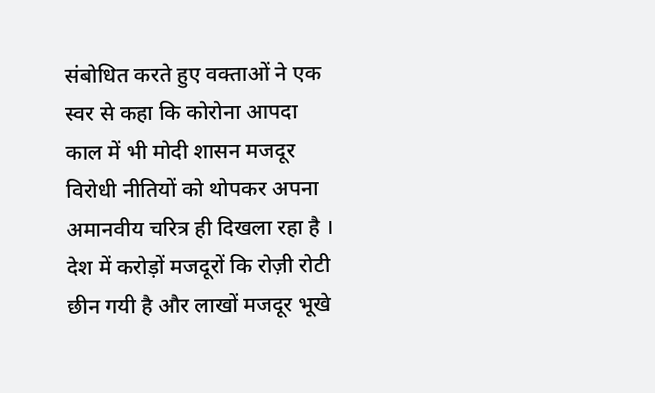संबोधित करते हुए वक्ताओं ने एक स्वर से कहा कि कोरोना आपदा काल में भी मोदी शासन मजदूर विरोधी नीतियों को थोपकर अपना अमानवीय चरित्र ही दिखला रहा है । देश में करोड़ों मजदूरों कि रोज़ी रोटी छीन गयी है और लाखों मजदूर भूखे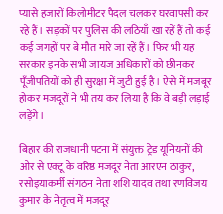प्यासे हजारों किलोमीटर पैदल चलकर घरवापसी कर रहे हैं। सड़कों पर पुलिस की लठियाँ खा रहें हैं तो कई कई जगहों पर बे मौत मारे जा रहें हैं। फिर भी यह सरकार इनके सभी जायज अधिकारों को छीनकर पूँजीपतियों को ही सुरक्षा में जुटी हुई है। ऐसे में मजबूर होकर मजदूरों ने भी तय कर लिया है कि वे बड़ी लड़ाई लड़ेंगे।

बिहार की राजधानी पटना में संयुक्त ट्रेड यूनियनों की ओर से एक्टू के वरिष्ठ मजदूर नेता आरएन ठाकुर, रसोइयाकर्मी संगठन नेता शशि यादव तथा रणविजय कुमार के नेतृत्व में मजदूर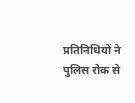प्रतिनिधियों ने पुलिस रोक से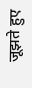जूझते हुए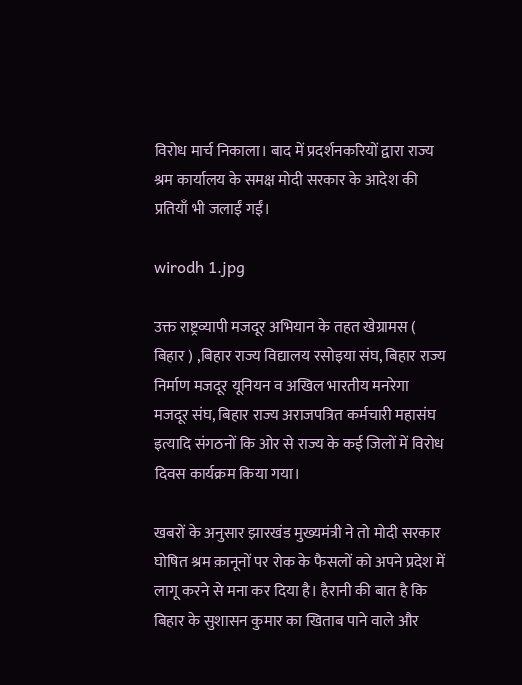विरोध मार्च निकाला। बाद में प्रदर्शनकरियों द्वारा राज्य श्रम कार्यालय के समक्ष मोदी सरकार के आदेश की प्रतियाँ भी जलाईं गईं।

wirodh 1.jpg

उक्त राष्ट्रव्यापी मजदूर अभियान के तहत खेग्रामस ( बिहार ) ,बिहार राज्य विद्यालय रसोइया संघ, बिहार राज्य निर्माण मजदूर यूनियन व अखिल भारतीय मनरेगा मजदूर संघ, बिहार राज्य अराजपत्रित कर्मचारी महासंघ इत्यादि संगठनों कि ओर से राज्य के कई जिलों में विरोध दिवस कार्यक्रम किया गया।

खबरों के अनुसार झारखंड मुख्यमंत्री ने तो मोदी सरकार घोषित श्रम क़ानूनों पर रोक के फैसलों को अपने प्रदेश में लागू करने से मना कर दिया है। हैरानी की बात है कि बिहार के सुशासन कुमार का खिताब पाने वाले और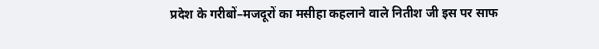प्रदेश के गरीबों–मजदूरों का मसीहा कहलाने वाले नितीश जी इस पर साफ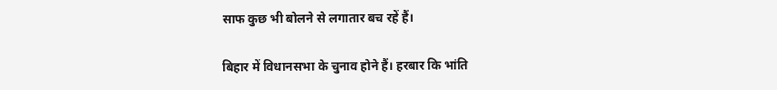साफ कुछ भी बोलने से लगातार बच रहें हैं।

बिहार में विधानसभा के चुनाव होने हैं। हरबार कि भांति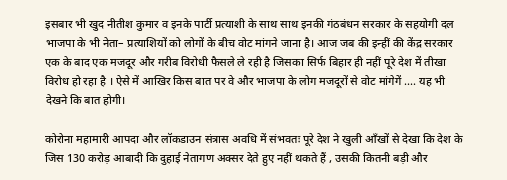इसबार भी खुद नीतीश कुमार व इनके पार्टी प्रत्याशी के साथ साथ इनकी गंठबंधन सरकार के सहयोगी दल भाजपा के भी नेता– प्रत्याशियों को लोगों के बीच वोट मांगने जाना है। आज जब की इन्हीं की केंद्र सरकार एक के बाद एक मजदूर और गरीब विरोधी फैसले ले रही है जिसका सिर्फ बिहार ही नहीं पूरे देश में तीखा विरोध हो रहा है । ऐसे में आखिर किस बात पर वे और भाजपा के लोग मजदूरों से वोट मांगेगें .... यह भी देखने कि बात होगी।

कोरोना महामारी आपदा और लॉकडाउन संत्रास अवधि में संभवतः पूरे देश ने खुली आँखों से देखा कि देश के जिस 130 करोड़ आबादी कि दुहाई नेतागण अक्सर देते हुए नहीं थकते हैं , उसकी कितनी बड़ी और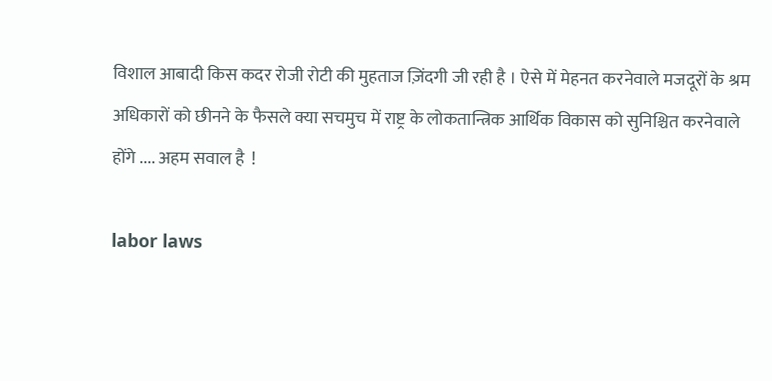विशाल आबादी किस कदर रोजी रोटी की मुहताज ज़िंदगी जी रही है । ऐसे में मेहनत करनेवाले मजदूरों के श्रम अधिकारों को छीनने के फैसले क्या सचमुच में राष्ट्र के लोकतान्त्रिक आर्थिक विकास को सुनिश्चित करनेवाले होंगे .... अहम सवाल है  !

labor laws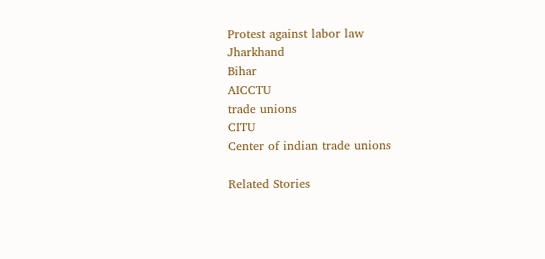Protest against labor law
Jharkhand
Bihar
AICCTU
trade unions
CITU
Center of indian trade unions

Related Stories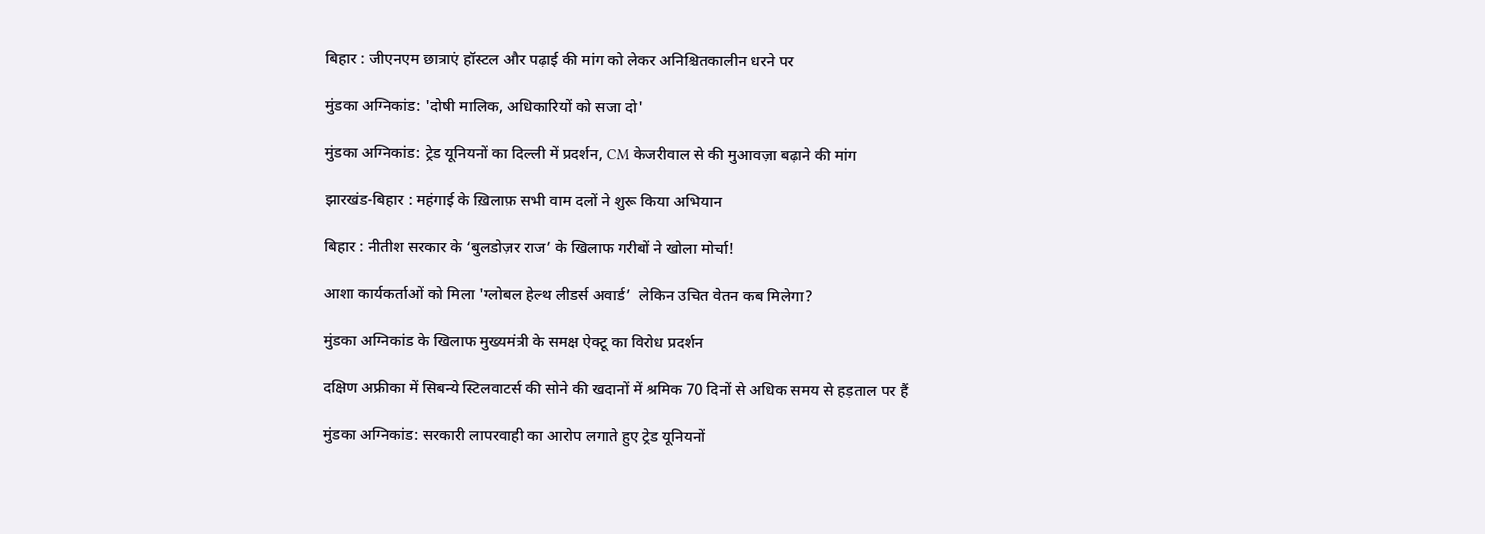बिहार : जीएनएम छात्राएं हॉस्टल और पढ़ाई की मांग को लेकर अनिश्चितकालीन धरने पर

मुंडका अग्निकांड: 'दोषी मालिक, अधिकारियों को सजा दो'

मुंडका अग्निकांड: ट्रेड यूनियनों का दिल्ली में प्रदर्शन, CM केजरीवाल से की मुआवज़ा बढ़ाने की मांग

झारखंड-बिहार : महंगाई के ख़िलाफ़ सभी वाम दलों ने शुरू किया अभियान

बिहार : नीतीश सरकार के ‘बुलडोज़र राज’ के खिलाफ गरीबों ने खोला मोर्चा!

आशा कार्यकर्ताओं को मिला 'ग्लोबल हेल्थ लीडर्स अवार्ड’  लेकिन उचित वेतन कब मिलेगा?

मुंडका अग्निकांड के खिलाफ मुख्यमंत्री के समक्ष ऐक्टू का विरोध प्रदर्शन

दक्षिण अफ्रीका में सिबन्ये स्टिलवाटर्स की सोने की खदानों में श्रमिक 70 दिनों से अधिक समय से हड़ताल पर हैं

मुंडका अग्निकांड: सरकारी लापरवाही का आरोप लगाते हुए ट्रेड यूनियनों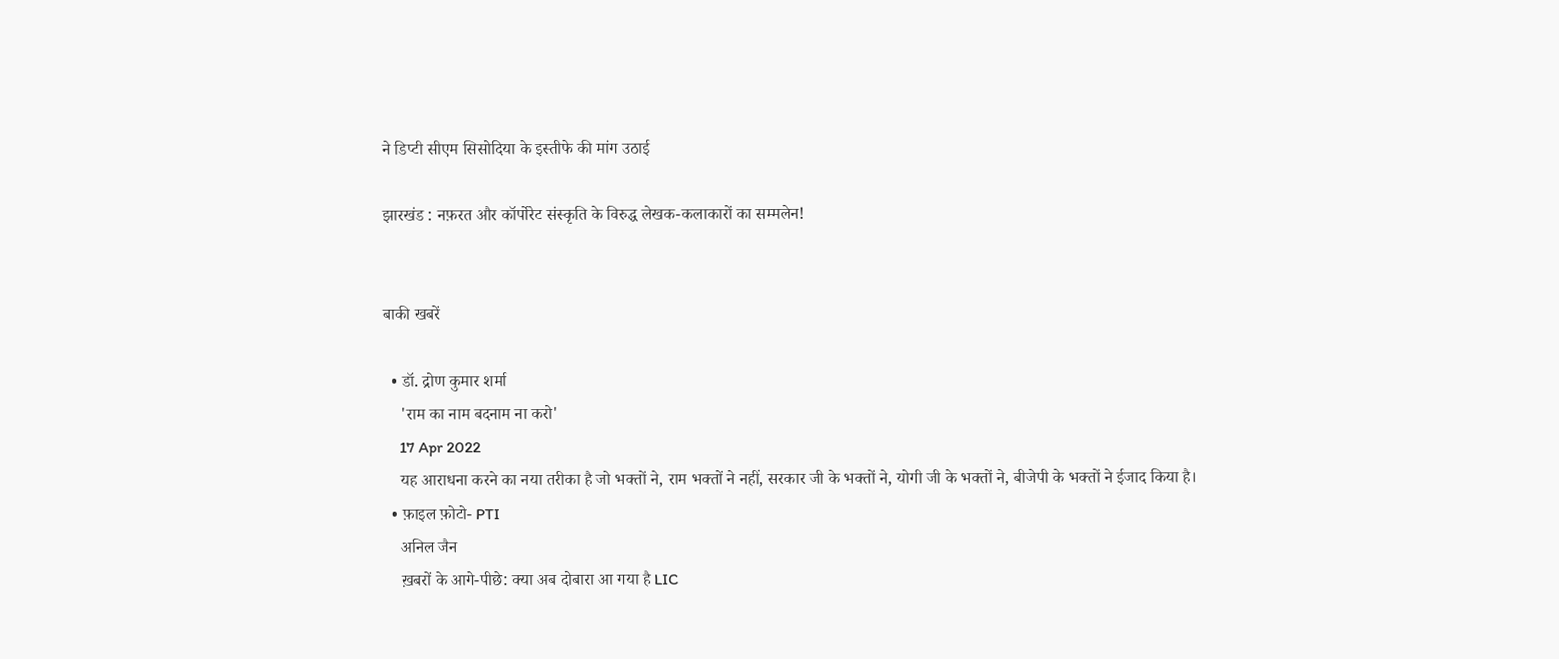ने डिप्टी सीएम सिसोदिया के इस्तीफे की मांग उठाई

झारखंड : नफ़रत और कॉर्पोरेट संस्कृति के विरुद्ध लेखक-कलाकारों का सम्मलेन!


बाकी खबरें

  • डॉ. द्रोण कुमार शर्मा
    'राम का नाम बदनाम ना करो'
    17 Apr 2022
    यह आराधना करने का नया तरीका है जो भक्तों ने, राम भक्तों ने नहीं, सरकार जी के भक्तों ने, योगी जी के भक्तों ने, बीजेपी के भक्तों ने ईजाद किया है।
  • फ़ाइल फ़ोटो- PTI
    अनिल जैन
    ख़बरों के आगे-पीछे: क्या अब दोबारा आ गया है LIC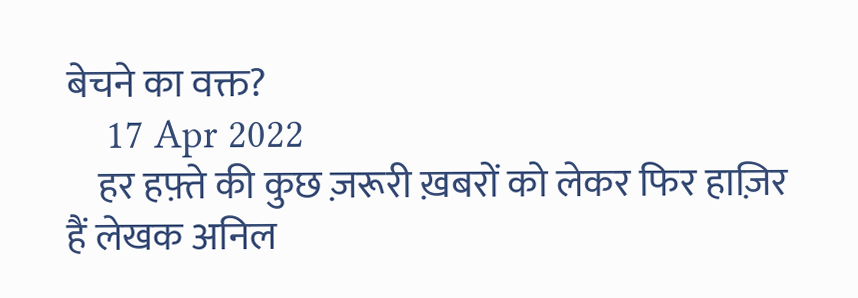बेचने का वक्त?
    17 Apr 2022
    हर हफ़्ते की कुछ ज़रूरी ख़बरों को लेकर फिर हाज़िर हैं लेखक अनिल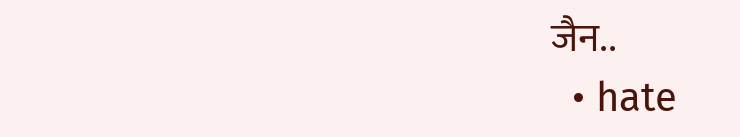जैन..
  • hate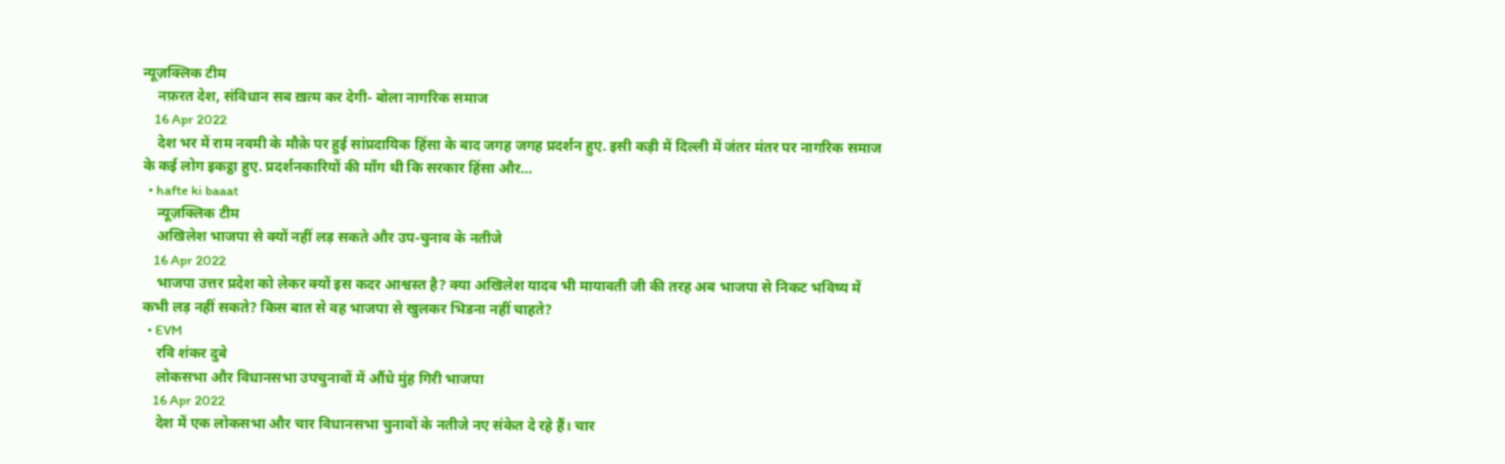न्यूज़क्लिक टीम
    नफ़रत देश, संविधान सब ख़त्म कर देगी- बोला नागरिक समाज
    16 Apr 2022
    देश भर में राम नवमी के मौक़े पर हुई सांप्रदायिक हिंसा के बाद जगह जगह प्रदर्शन हुए. इसी कड़ी में दिल्ली में जंतर मंतर पर नागरिक समाज के कई लोग इकट्ठा हुए. प्रदर्शनकारियों की माँग थी कि सरकार हिंसा और…
  • hafte ki baaat
    न्यूज़क्लिक टीम
    अखिलेश भाजपा से क्यों नहीं लड़ सकते और उप-चुनाव के नतीजे
    16 Apr 2022
    भाजपा उत्तर प्रदेश को लेकर क्यों इस कदर आश्वस्त है? क्या अखिलेश यादव भी मायावती जी की तरह अब भाजपा से निकट भविष्य में कभी लड़ नहीं सकते? किस बात से वह भाजपा से खुलकर भिडना नहीं चाहते?
  • EVM
    रवि शंकर दुबे
    लोकसभा और विधानसभा उपचुनावों में औंधे मुंह गिरी भाजपा
    16 Apr 2022
    देश में एक लोकसभा और चार विधानसभा चुनावों के नतीजे नए संकेत दे रहे हैं। चार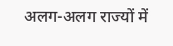अलग-अलग राज्यों में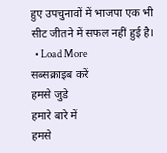हुए उपचुनावों में भाजपा एक भी सीट जीतने में सफल नहीं हुई है।
  • Load More
सब्सक्राइब करें
हमसे जुडे
हमारे बारे में
हमसे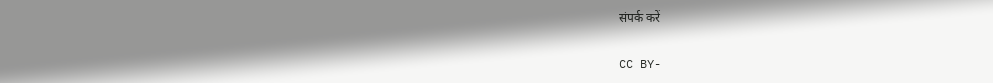संपर्क करें

CC BY-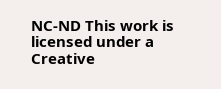NC-ND This work is licensed under a Creative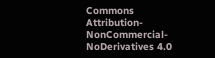Commons Attribution-NonCommercial-NoDerivatives 4.0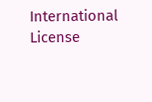International License